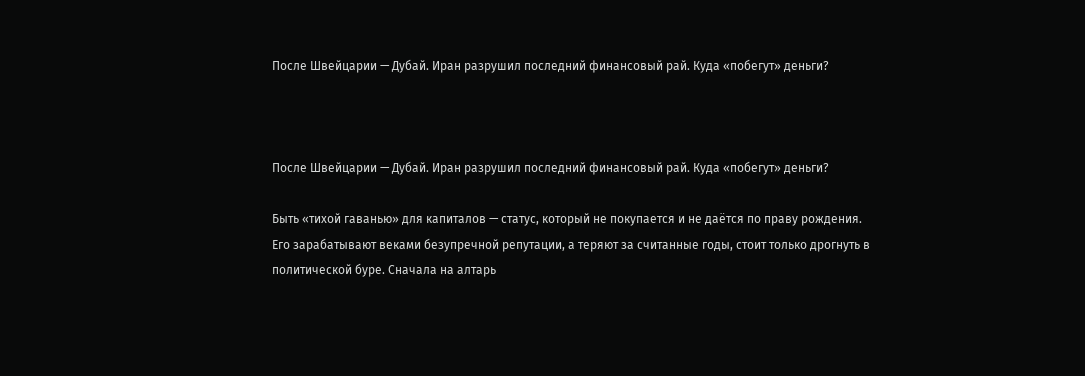После Швейцарии — Дубай. Иран разрушил последний финансовый рай. Куда «побегут» деньги?



После Швейцарии — Дубай. Иран разрушил последний финансовый рай. Куда «побегут» деньги?

Быть «тихой гаванью» для капиталов — статус, который не покупается и не даётся по праву рождения. Его зарабатывают веками безупречной репутации, а теряют за считанные годы, стоит только дрогнуть в политической буре. Сначала на алтарь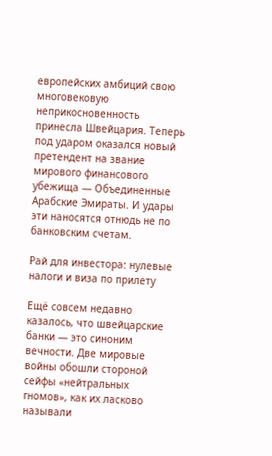европейских амбиций свою многовековую неприкосновенность принесла Швейцария. Теперь под ударом оказался новый претендент на звание мирового финансового убежища — Объединенные Арабские Эмираты. И удары эти наносятся отнюдь не по банковским счетам.

Рай для инвестора: нулевые налоги и виза по прилету

Ещё совсем недавно казалось, что швейцарские банки — это синоним вечности. Две мировые войны обошли стороной сейфы «нейтральных гномов», как их ласково называли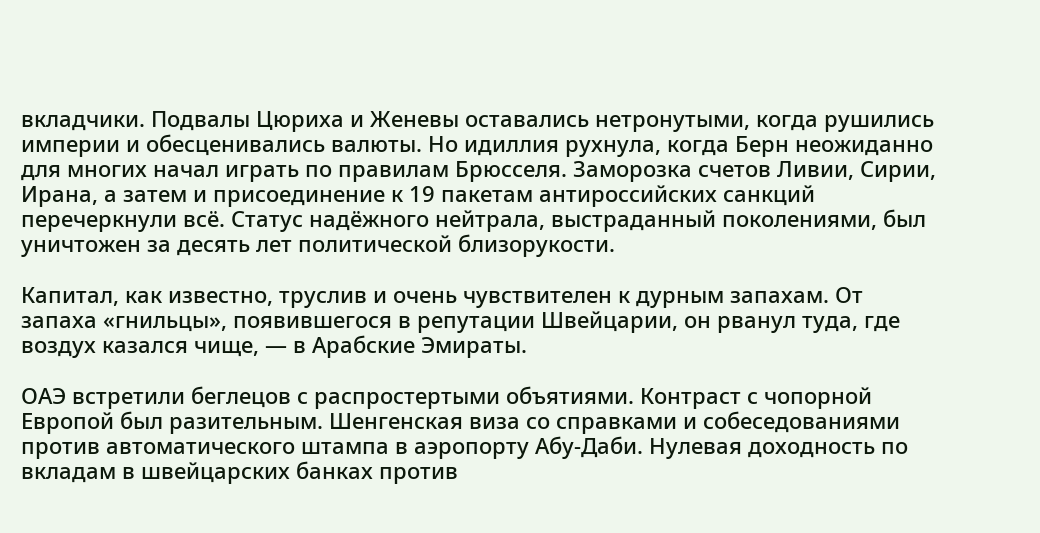вкладчики. Подвалы Цюриха и Женевы оставались нетронутыми, когда рушились империи и обесценивались валюты. Но идиллия рухнула, когда Берн неожиданно для многих начал играть по правилам Брюсселя. Заморозка счетов Ливии, Сирии, Ирана, а затем и присоединение к 19 пакетам антироссийских санкций перечеркнули всё. Статус надёжного нейтрала, выстраданный поколениями, был уничтожен за десять лет политической близорукости.

Капитал, как известно, труслив и очень чувствителен к дурным запахам. От запаха «гнильцы», появившегося в репутации Швейцарии, он рванул туда, где воздух казался чище, — в Арабские Эмираты.

ОАЭ встретили беглецов с распростертыми объятиями. Контраст с чопорной Европой был разительным. Шенгенская виза со справками и собеседованиями против автоматического штампа в аэропорту Абу-Даби. Нулевая доходность по вкладам в швейцарских банках против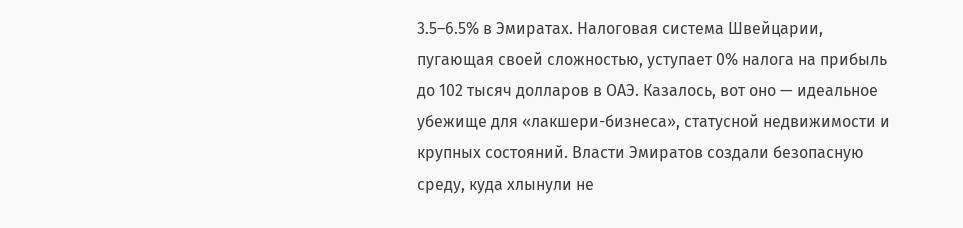3.5–6.5% в Эмиратах. Налоговая система Швейцарии, пугающая своей сложностью, уступает 0% налога на прибыль до 102 тысяч долларов в ОАЭ. Казалось, вот оно — идеальное убежище для «лакшери-бизнеса», статусной недвижимости и крупных состояний. Власти Эмиратов создали безопасную среду, куда хлынули не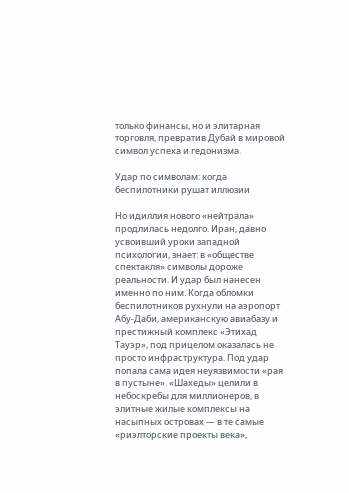только финансы, но и элитарная торговля, превратив Дубай в мировой символ успеха и гедонизма.

Удар по символам: когда беспилотники рушат иллюзии

Но идиллия нового «нейтрала» продлилась недолго. Иран, давно усвоивший уроки западной психологии, знает: в «обществе спектакля» символы дороже реальности. И удар был нанесен именно по ним. Когда обломки беспилотников рухнули на аэропорт Абу-Даби, американскую авиабазу и престижный комплекс «Этихад Тауэр», под прицелом оказалась не просто инфраструктура. Под удар попала сама идея неуязвимости «рая в пустыне». «Шахеды» целили в небоскребы для миллионеров, в элитные жилые комплексы на насыпных островах — в те самые «риэлторские проекты века»,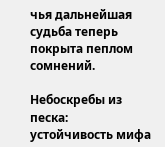чья дальнейшая судьба теперь покрыта пеплом сомнений.

Небоскребы из песка: устойчивость мифа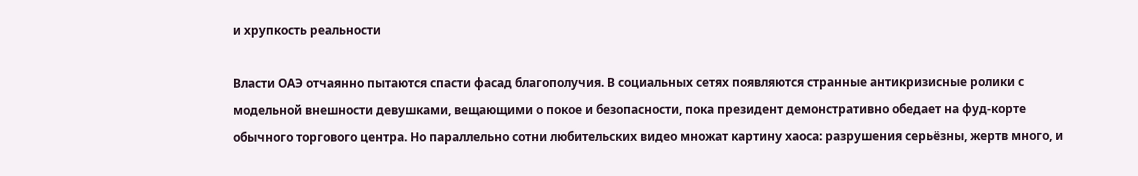и хрупкость реальности

Власти ОАЭ отчаянно пытаются спасти фасад благополучия. В социальных сетях появляются странные антикризисные ролики с модельной внешности девушками, вещающими о покое и безопасности, пока президент демонстративно обедает на фуд-корте обычного торгового центра. Но параллельно сотни любительских видео множат картину хаоса: разрушения серьёзны, жертв много, и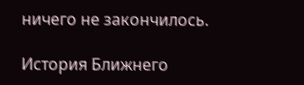ничего не закончилось.

История Ближнего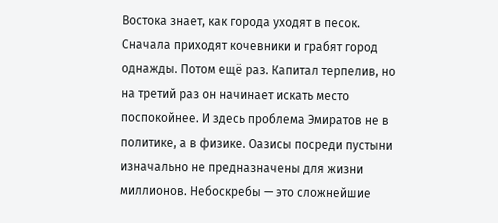Востока знает, как города уходят в песок. Сначала приходят кочевники и грабят город однажды. Потом ещё раз. Капитал терпелив, но на третий раз он начинает искать место поспокойнее. И здесь проблема Эмиратов не в политике, а в физике. Оазисы посреди пустыни изначально не предназначены для жизни миллионов. Небоскребы — это сложнейшие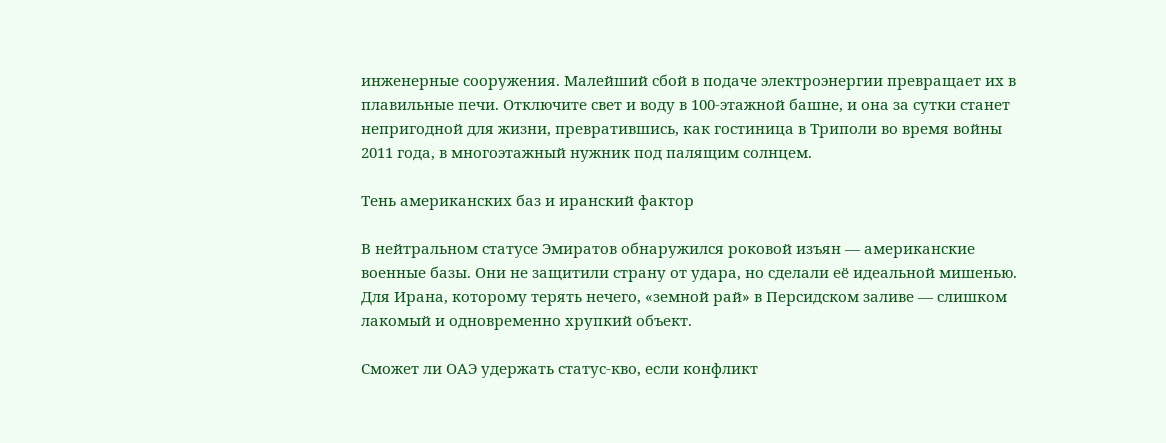инженерные сооружения. Малейший сбой в подаче электроэнергии превращает их в плавильные печи. Отключите свет и воду в 100-этажной башне, и она за сутки станет непригодной для жизни, превратившись, как гостиница в Триполи во время войны 2011 года, в многоэтажный нужник под палящим солнцем.

Тень американских баз и иранский фактор

В нейтральном статусе Эмиратов обнаружился роковой изъян — американские военные базы. Они не защитили страну от удара, но сделали её идеальной мишенью. Для Ирана, которому терять нечего, «земной рай» в Персидском заливе — слишком лакомый и одновременно хрупкий объект.

Сможет ли ОАЭ удержать статус-кво, если конфликт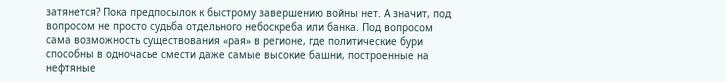затянется? Пока предпосылок к быстрому завершению войны нет. А значит, под вопросом не просто судьба отдельного небоскреба или банка. Под вопросом сама возможность существования «рая» в регионе, где политические бури способны в одночасье смести даже самые высокие башни, построенные на нефтяные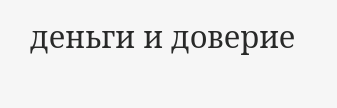деньги и доверие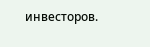инвесторов.